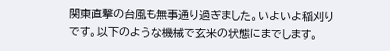関東直撃の台風も無事通り過ぎました。いよいよ稲刈りです。以下のような機械で玄米の状態にまでします。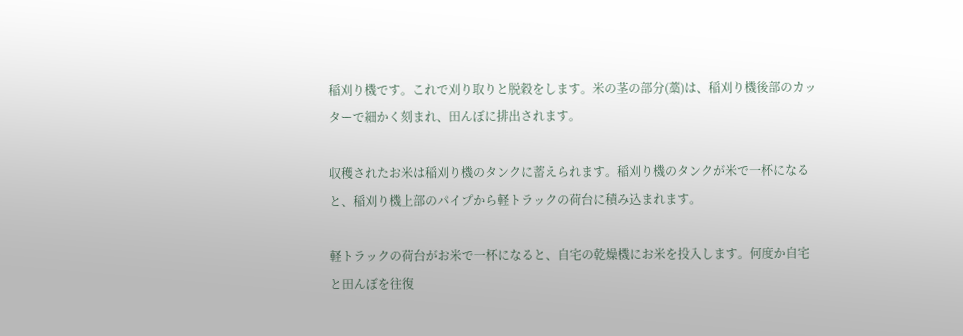稲刈り機です。これで刈り取りと脱穀をします。米の茎の部分(藁)は、稲刈り機後部のカッターで細かく刻まれ、田んぼに排出されます。

収穫されたお米は稲刈り機のタンクに蓄えられます。稲刈り機のタンクが米で一杯になると、稲刈り機上部のパイプから軽トラックの荷台に積み込まれます。

軽トラックの荷台がお米で一杯になると、自宅の乾燥機にお米を投入します。何度か自宅と田んぼを往復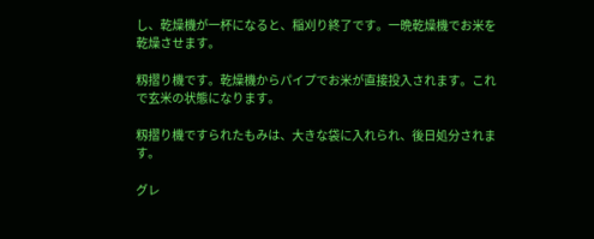し、乾燥機が一杯になると、稲刈り終了です。一晩乾燥機でお米を乾燥させます。

籾摺り機です。乾燥機からパイプでお米が直接投入されます。これで玄米の状態になります。

籾摺り機ですられたもみは、大きな袋に入れられ、後日処分されます。

グレ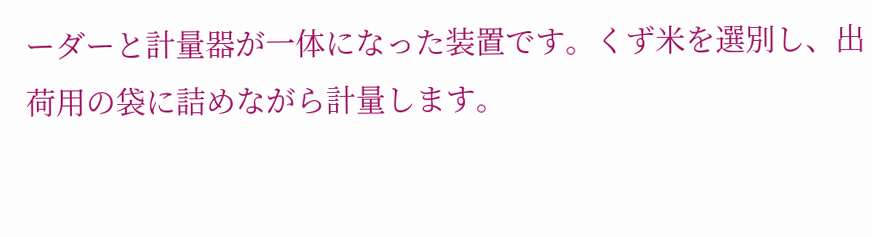ーダーと計量器が一体になった装置です。くず米を選別し、出荷用の袋に詰めながら計量します。